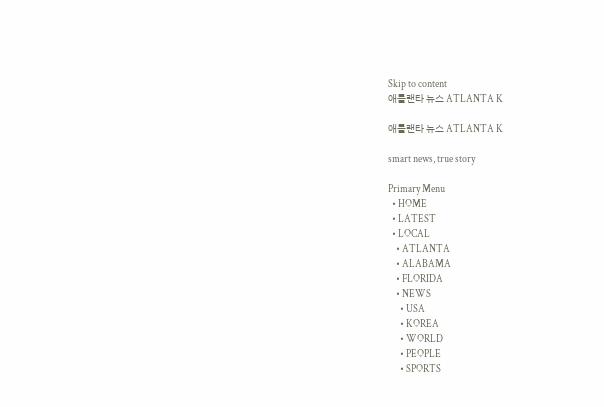Skip to content
애틀랜타 뉴스 ATLANTA K

애틀랜타 뉴스 ATLANTA K

smart news, true story

Primary Menu
  • HOME
  • LATEST
  • LOCAL
    • ATLANTA
    • ALABAMA
    • FLORIDA
    • NEWS
      • USA
      • KOREA
      • WORLD
      • PEOPLE
      • SPORTS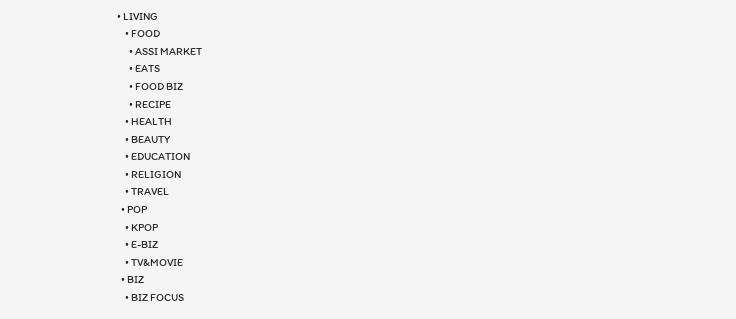• LIVING
    • FOOD
      • ASSI MARKET
      • EATS
      • FOOD BIZ
      • RECIPE
    • HEALTH
    • BEAUTY
    • EDUCATION
    • RELIGION
    • TRAVEL
  • POP
    • KPOP
    • E-BIZ
    • TV&MOVIE
  • BIZ
    • BIZ FOCUS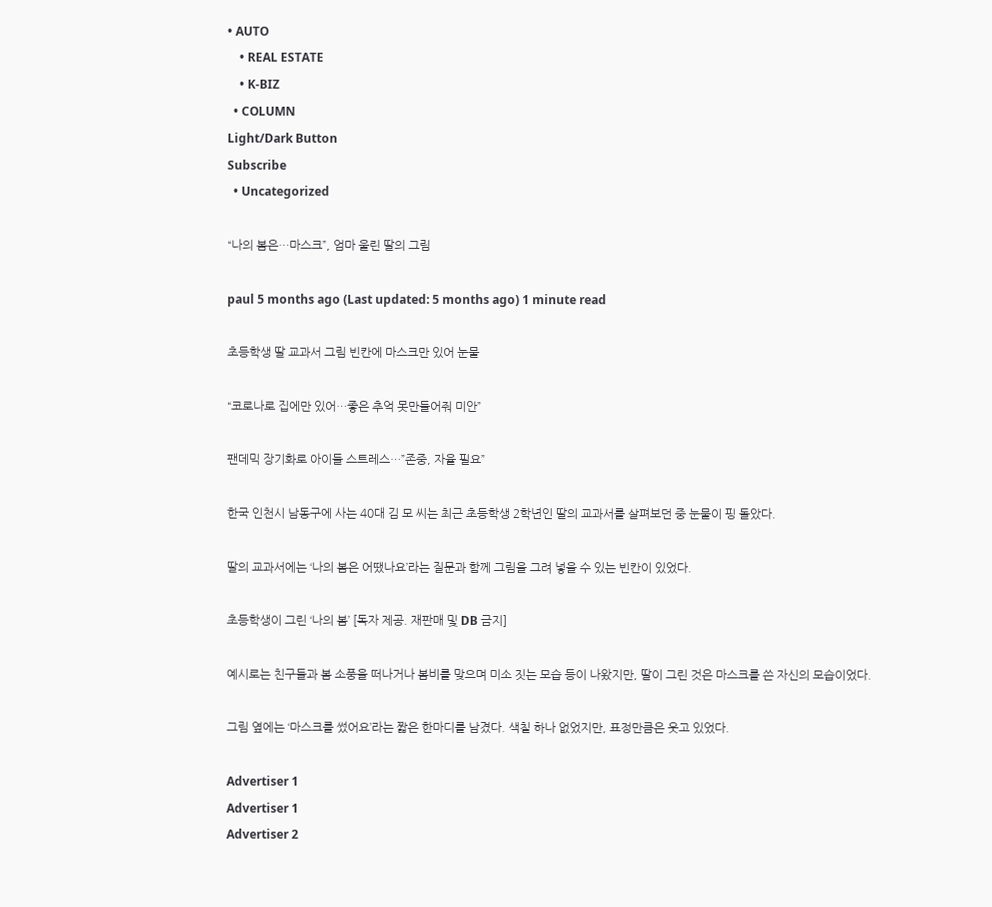• AUTO
    • REAL ESTATE
    • K-BIZ
  • COLUMN
Light/Dark Button
Subscribe
  • Uncategorized

“나의 봄은…마스크”, 엄마 울린 딸의 그림

paul 5 months ago (Last updated: 5 months ago) 1 minute read

초등학생 딸 교과서 그림 빈칸에 마스크만 있어 눈물

“코로나로 집에만 있어…좋은 추억 못만들어줘 미안”

팬데믹 장기화로 아이들 스트레스…”존중, 자율 필요”

한국 인천시 남동구에 사는 40대 김 모 씨는 최근 초등학생 2학년인 딸의 교과서를 살펴보던 중 눈물이 핑 돌았다.

딸의 교과서에는 ‘나의 봄은 어땠나요’라는 질문과 함께 그림을 그려 넣을 수 있는 빈칸이 있었다.

초등학생이 그린 ‘나의 봄’ [독자 제공. 재판매 및 DB 금지]

예시로는 친구들과 봄 소풍을 떠나거나 봄비를 맞으며 미소 짓는 모습 등이 나왔지만, 딸이 그린 것은 마스크를 쓴 자신의 모습이었다.

그림 옆에는 ‘마스크를 썼어요’라는 짧은 한마디를 남겼다. 색칠 하나 없었지만, 표정만큼은 웃고 있었다.

Advertiser 1
Advertiser 1
Advertiser 2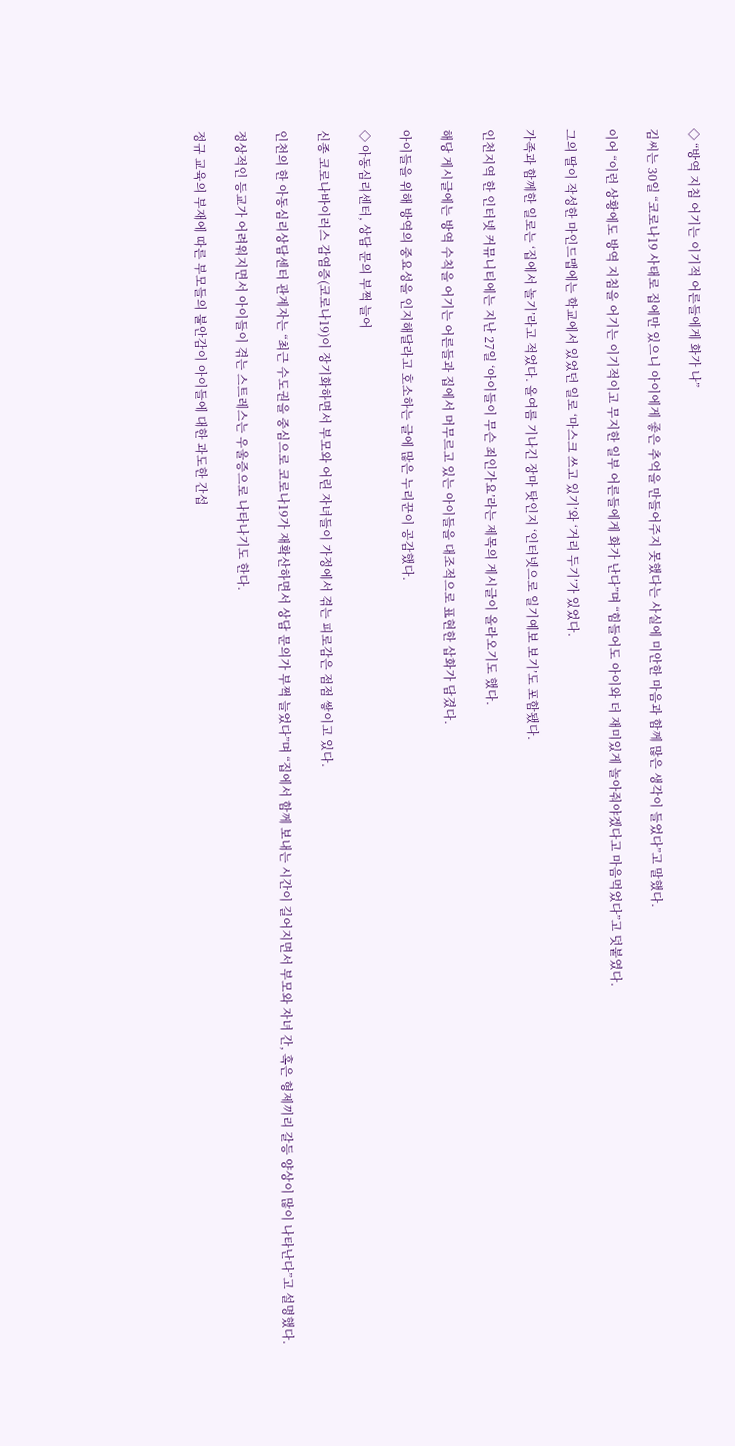◇ “방역 지침 어기는 이기적 어른들에게 화가 나”

김씨는 30일 “코로나19 사태로 집에만 있으니 아이에게 좋은 추억을 만들어주지 못했다는 사실에 미안한 마음과 함께 많은 생각이 들었다”고 말했다.

이어 “이런 상황에도 방역 지침을 어기는 이기적이고 무지한 일부 어른들에게 화가 난다”며 “힘들어도 아이와 더 재미있게 놀아줘야겠다고 마음먹었다”고 덧붙였다.

그의 딸이 작성한 마인드맵에는 학교에서 있었던 일로 ‘마스크 쓰고 있기’와 ‘거리 두기’가 있었다.

가족과 함께한 일로는 ‘집에서 놀기’라고 적었다. 올여름 기나긴 장마 탓인지 ‘인터넷으로 일기예보 보기’도 포함됐다.

인천지역 한 인터넷 커뮤니티에는 지난 27일 ‘아이들이 무슨 죄인가요’라는 제목의 게시글이 올라오기도 했다.

해당 게시글에는 방역 수칙을 어기는 어른들과 집에서 머무르고 있는 아이들을 대조적으로 표현한 삽화가 담겼다.

아이들을 위해 방역의 중요성을 인지해달라고 호소하는 글에 많은 누리꾼이 공감했다.

◇ 아동심리센터, 상담 문의 부쩍 늘어

신종 코로나바이러스 감염증(코로나19)이 장기화하면서 부모와 어린 자녀들이 가정에서 겪는 피로감은 점점 쌓이고 있다.

인천의 한 아동심리상담센터 관계자는 “최근 수도권을 중심으로 코로나19가 재확산하면서 상담 문의가 부쩍 늘었다”며 “집에서 함께 보내는 시간이 길어지면서 부모와 자녀 간, 혹은 형제끼리 갈등 양상이 많이 나타난다”고 설명했다.

정상적인 등교가 어려워지면서 아이들이 겪는 스트레스는 우울증으로 나타나기도 한다.

정규 교육의 부재에 따른 부모들의 불안감이 아이들에 대한 과도한 간섭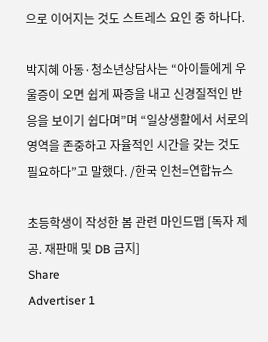으로 이어지는 것도 스트레스 요인 중 하나다.

박지혜 아동·청소년상담사는 “아이들에게 우울증이 오면 쉽게 짜증을 내고 신경질적인 반응을 보이기 쉽다며”며 “일상생활에서 서로의 영역을 존중하고 자율적인 시간을 갖는 것도 필요하다”고 말했다. /한국 인천=연합뉴스

초등학생이 작성한 봄 관련 마인드맵 [독자 제공. 재판매 및 DB 금지]
Share
Advertiser 1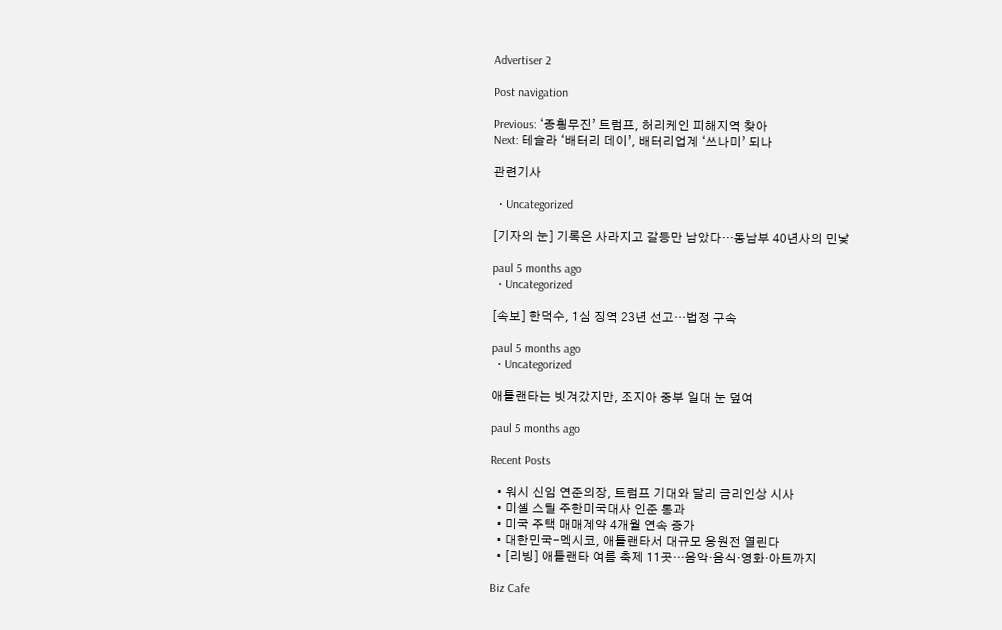Advertiser 2

Post navigation

Previous: ‘종횡무진’ 트럼프, 허리케인 피해지역 찾아
Next: 테슬라 ‘배터리 데이’, 배터리업계 ‘쓰나미’ 되나

관련기사

  • Uncategorized

[기자의 눈] 기록은 사라지고 갈등만 남았다…동남부 40년사의 민낯

paul 5 months ago
  • Uncategorized

[속보] 한덕수, 1심 징역 23년 선고…법정 구속

paul 5 months ago
  • Uncategorized

애틀랜타는 빗겨갔지만, 조지아 중부 일대 눈 덮여

paul 5 months ago

Recent Posts

  • 워시 신임 연준의장, 트럼프 기대와 달리 금리인상 시사
  • 미셸 스틸 주한미국대사 인준 통과
  • 미국 주택 매매계약 4개월 연속 증가
  • 대한민국-멕시코, 애틀랜타서 대규모 응원전 열린다
  • [리빙] 애틀랜타 여름 축제 11곳…음악·음식·영화·아트까지

Biz Cafe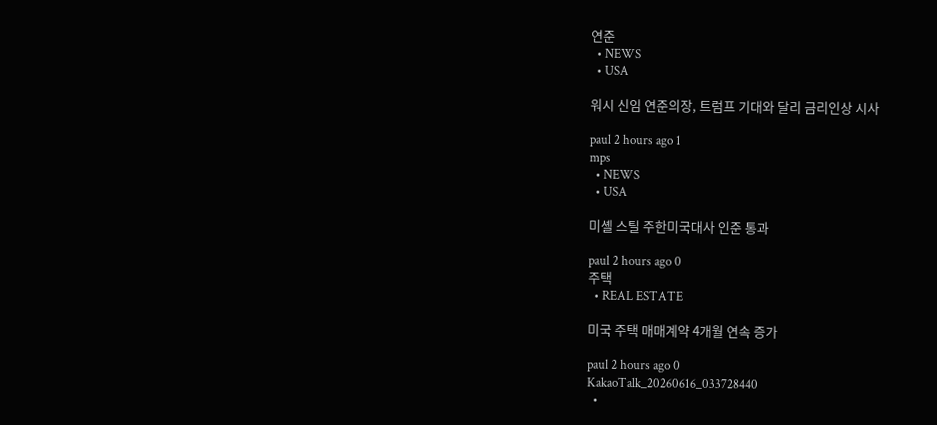연준
  • NEWS
  • USA

워시 신임 연준의장, 트럼프 기대와 달리 금리인상 시사

paul 2 hours ago 1
mps
  • NEWS
  • USA

미셸 스틸 주한미국대사 인준 통과

paul 2 hours ago 0
주택
  • REAL ESTATE

미국 주택 매매계약 4개월 연속 증가

paul 2 hours ago 0
KakaoTalk_20260616_033728440
  •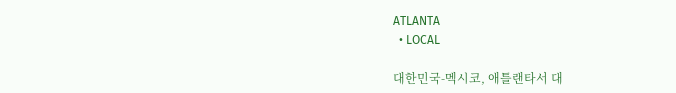ATLANTA
  • LOCAL

대한민국-멕시코, 애틀랜타서 대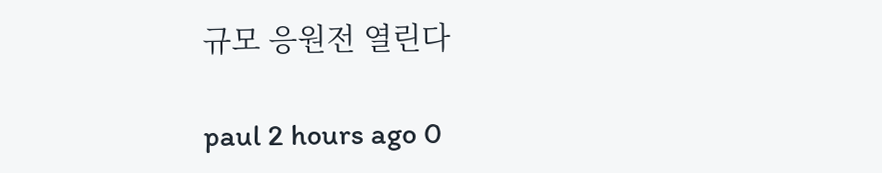규모 응원전 열린다

paul 2 hours ago 0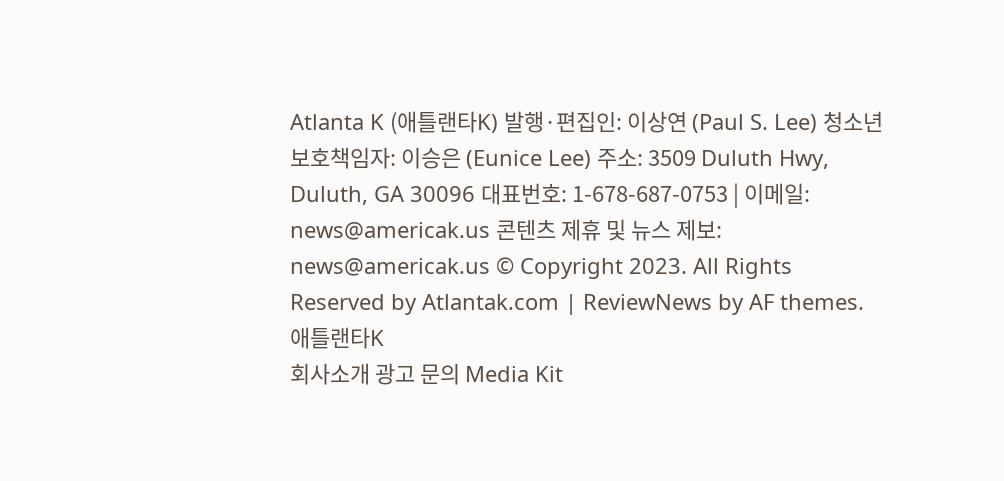Atlanta K (애틀랜타K) 발행·편집인: 이상연 (Paul S. Lee) 청소년보호책임자: 이승은 (Eunice Lee) 주소: 3509 Duluth Hwy, Duluth, GA 30096 대표번호: 1-678-687-0753 | 이메일: news@americak.us 콘텐츠 제휴 및 뉴스 제보: news@americak.us © Copyright 2023. All Rights Reserved by Atlantak.com | ReviewNews by AF themes.
애틀랜타K
회사소개 광고 문의 Media Kit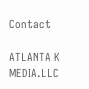Contact

ATLANTA K MEDIA.LLC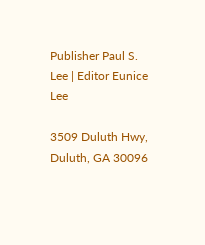Publisher Paul S. Lee | Editor Eunice Lee

3509 Duluth Hwy, Duluth, GA 30096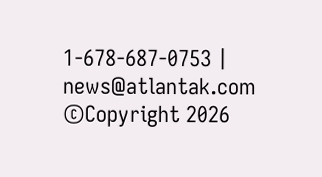1-678-687-0753 | news@atlantak.com ©Copyright 2026